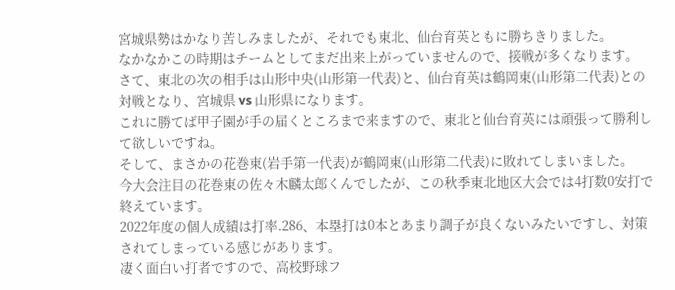宮城県勢はかなり苦しみましたが、それでも東北、仙台育英ともに勝ちきりました。
なかなかこの時期はチームとしてまだ出来上がっていませんので、接戦が多くなります。
さて、東北の次の相手は山形中央(山形第一代表)と、仙台育英は鶴岡東(山形第二代表)との対戦となり、宮城県 vs 山形県になります。
これに勝てば甲子園が手の届くところまで来ますので、東北と仙台育英には頑張って勝利して欲しいですね。
そして、まさかの花巻東(岩手第一代表)が鶴岡東(山形第二代表)に敗れてしまいました。
今大会注目の花巻東の佐々木麟太郎くんでしたが、この秋季東北地区大会では4打数0安打で終えています。
2022年度の個人成績は打率.286、本塁打は0本とあまり調子が良くないみたいですし、対策されてしまっている感じがあります。
凄く面白い打者ですので、高校野球フ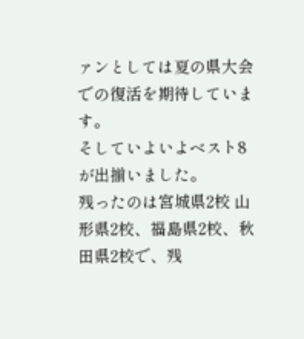ァンとしては夏の県大会での復活を期待しています。
そしていよいよベスト8が出揃いました。
残ったのは宮城県2校 山形県2校、福島県2校、秋田県2校で、残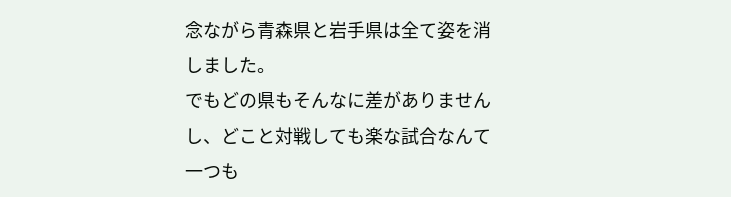念ながら青森県と岩手県は全て姿を消しました。
でもどの県もそんなに差がありませんし、どこと対戦しても楽な試合なんて一つも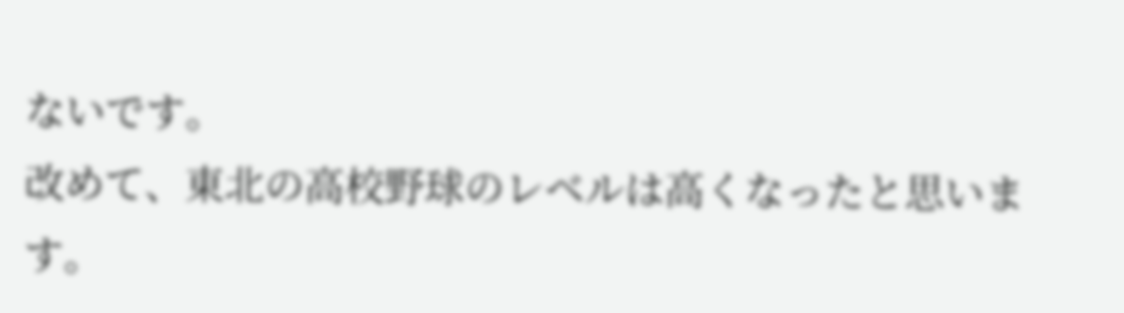ないです。
改めて、東北の高校野球のレベルは高くなったと思います。